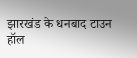झारखंड के धनबाद टाउन हॉल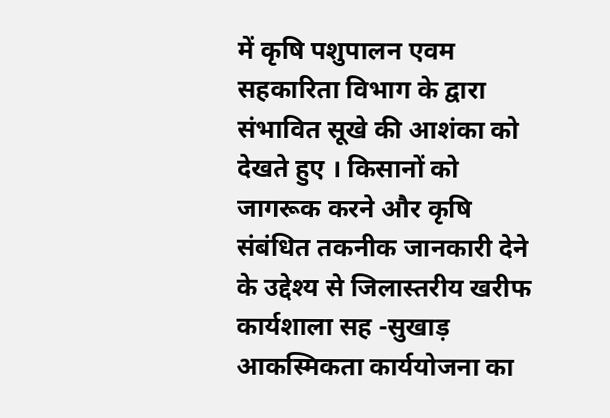में कृषि पशुपालन एवम सहकारिता विभाग के द्वारा संभावित सूखे की आशंका को देखते हुए । किसानों को जागरूक करने और कृषि संबंधित तकनीक जानकारी देने के उद्देश्य से जिलास्तरीय खरीफ कार्यशाला सह -सुखाड़ आकस्मिकता कार्ययोजना का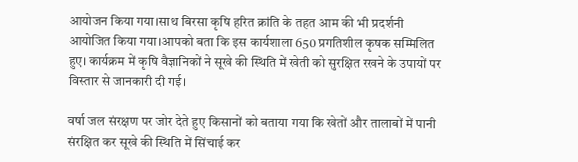आयोजन किया गया।साथ बिरसा कृषि हरित क्रांति के तहत आम की भी प्रदर्शनी आयोजित किया गया।आपको बता कि इस कार्यशाला 650 प्रगतिशील कृषक सम्मिलित हुए। कार्यक्रम में कृषि वैज्ञानिकों ने सूखे की स्थिति में खेती को सुरक्षित रखने के उपायों पर विस्तार से जानकारी दी गई।

वर्षा जल संरक्षण पर जोर देते हुए किसानों को बताया गया कि खेतों और तालाबों में पानी संरक्षित कर सूखे की स्थिति में सिंचाई कर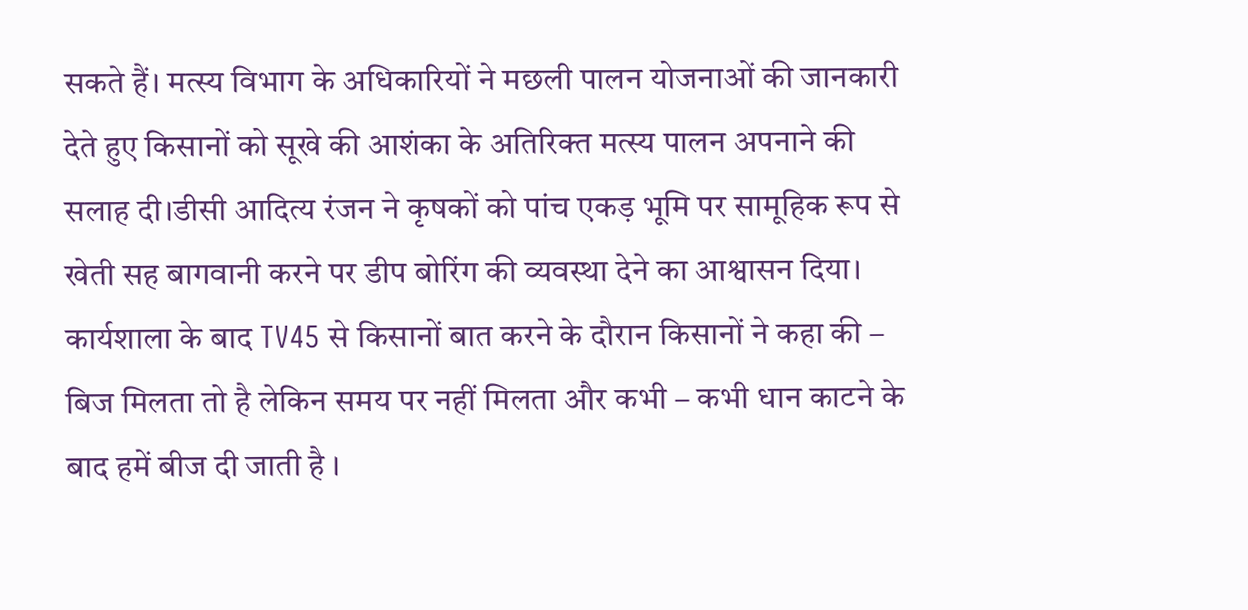सकते हैं। मत्स्य विभाग के अधिकारियों ने मछली पालन योजनाओं की जानकारी देते हुए किसानों को सूखे की आशंका के अतिरिक्त मत्स्य पालन अपनाने की सलाह दी।डीसी आदित्य रंजन ने कृषकों को पांच एकड़ भूमि पर सामूहिक रूप से खेती सह बागवानी करने पर डीप बोरिंग की व्यवस्था देने का आश्वासन दिया।
कार्यशाला के बाद TV45 से किसानों बात करने के दौरान किसानों ने कहा की – बिज मिलता तो है लेकिन समय पर नहीं मिलता और कभी – कभी धान काटने के बाद हमें बीज दी जाती है ।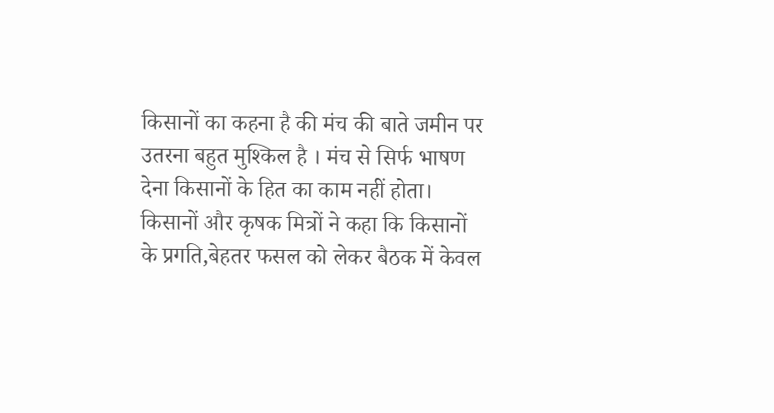किसानों का कहना है की मंच की बाते जमीन पर उतरना बहुत मुश्किल है । मंच से सिर्फ भाषण देना किसानों के हित का काम नहीं होता।
किसानों और कृषक मित्रों ने कहा कि किसानों के प्रगति,बेहतर फसल को लेकर बैठक में केवल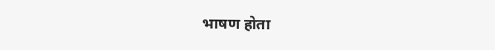भाषण होता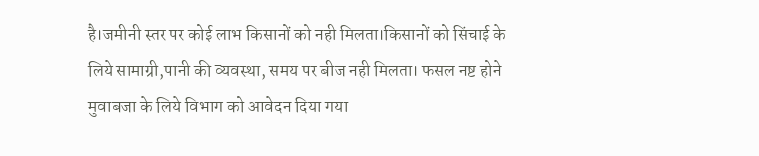है।जमीनी स्तर पर कोई लाभ किसानों को नही मिलता।किसानों को सिंचाई के लिये सामाग्री,पानी की व्यवस्था, समय पर बीज नही मिलता। फसल नष्ट होने मुवाबजा के लिये विभाग को आवेदन दिया गया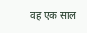वह एक साल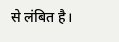से लंबित है।